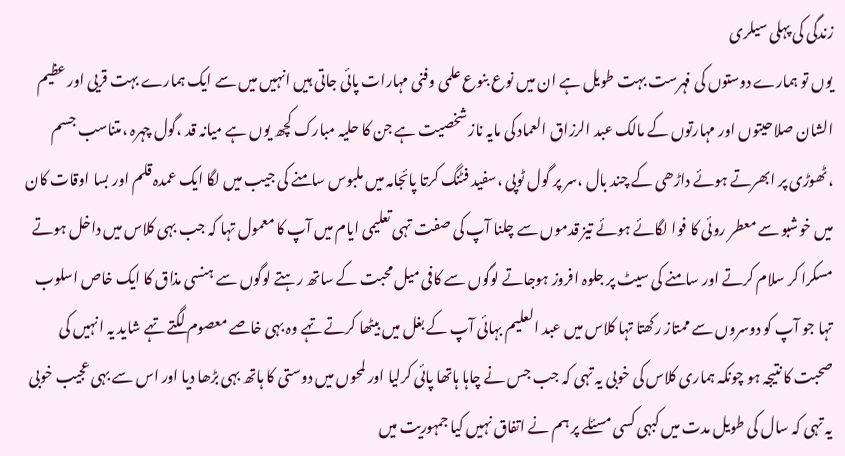زندگی کی پہلی سیلری
یوں تو ہمارے دوستوں کی فہرست بہت طویل ہے ان میں نوع بنوع علمی وفنی مہارات پائی جاتی ہیں انہیں میں سے ایک ہمارے بہت قریی اور عظیم الشان صلاحیتوں اور مہارتوں کے مالک عبد الرزاق العماد کی مایہ ناز شخصیت ہے جن کا حلیہ مبارک کچھ یوں ہے میانہ قد ،گول چہرہ ،متناسب جسم ،ٹھوڑی پر ابھرتے ہوئے داڑھی کے چند بال ،سر پر گول ٹوپی ،سفید فٹنگ کرتا پائجامہ میں ملبوس سامنے کی جیب میں لگا ایک عمدہ قلم اور بسا اوقات کان میں خوشبو سے معطر روئی کا فوا لگائے ہوئے تیز قدموں سے چلنا آپ کی صفت تہی تعلیمی ایام میں آپ کا معمول تہا کہ جب بہی کلاس میں داخل ہوتے مسکرا کر سلام کرتے اور سامنے کی سیٹ پر جلوہ افروز ہوجاتے لوگوں سے کافی میل محبت کے ساتھ رہتے لوگوں سے ہنسی مذاق کا ایک خاص اسلوب تہا جو آپ کو دوسروں سے ممتاز رکھتا تہا کلاس میں عبد العليم بہائی آپ کے بغل میں بیٹھا کرتے تہے وہ بہی خاصے معصوم لگتے تہے شاید یہ انہیں کی صحبت کا نتیجہ ہو چونکہ ہماری کلاس کی خوبی یہ تہی کہ جب جس نے چاہا ہاتھا پائی کرلیا اور لمحوں میں دوستی کا ہاتھ بہی بڑھا دیا اور اس سے بہی عجیب خوبی یہ تہی کہ سال کی طویل مدت میں کبہی کسی مسئلے پر ہم نے اتفاق نہیں کیا جمہوریت میں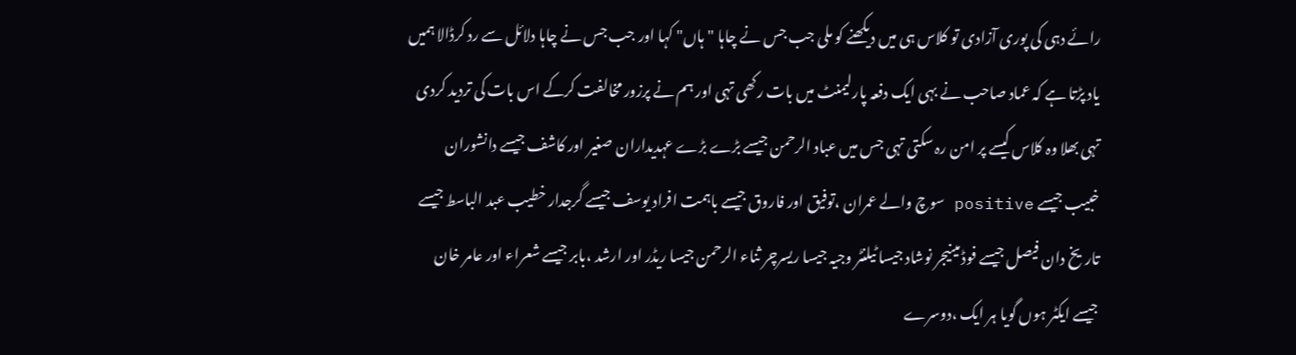رائے دہی کی پوری آزادی تو کلاس ہی میں دیکھنے کو ملی جب جس نے چاہا "ہاں" کہا اور جب جس نے چاہا دلائل سے رد کرڈالا ہمیں یاد پڑتا ہے کہ عماد صاحب نے بہی ایک دفعہ پارلیمنٹ میں بات رکھی تہی اور ہم نے پرزور مخالفت کرکے اس بات کی تردید کردی تہی بھلا وہ کلاس کیسے پر امن رہ سکتی تہی جس میں عباد الرحمن جیسے بڑے بڑے عہدیداران صغیر اور کاشف جیسے دانشوران خبیب جیسے positive سوچ والے عمران ،توفیق اور فاروق جیسے باہمت افراد یوسف جیسے گرجدار خطیب عبد الباسط جیسے تاریخ دان فیصل جیسے فوڈ مینیجر نوشاد جیسا ٹیلنٹر وجیہ جیسا ریسرچر ثناء الرحمن جیسا ریڈر اور ارشد ،بابر جیسے شعراء اور عامر خان جیسے ایکٹر ہوں گویا ہر ایک ،دوسرے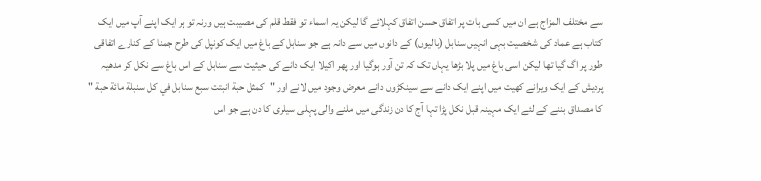سے مختلف المزاج ہے ان میں کسی بات پر اتفاق حسن اتفاق کہلائے گا لیکن یہ اسماء تو فقط قلم کی مصیبت ہیں ورنہ تو ہر ایک اپنے آپ میں ایک کتاب ہے عماد کی شخصیت بہی انہیں سنابل (بالیوں) کے دانوں میں سے دانہ ہے جو سنابل کے باغ میں ایک کونپل کی طرح جمنا کے کنارے اتفاقی طور پر اگ گیا تھا لیکن اسی باغ میں پلا بڑھا یہاں تک کہ تن آور ہوگیا اور پھر اکیلا ایک دانے کی حیثیت سے سنابل کے اس باغ سے نکل کر مدھیہ پردیش کے ایک ویرانے کھیت میں اپنے ایک دانے سے سینکڑوں دانے معرض وجود میں لانے اور "كمثل حبة انبتت سبع سنابل في كل سنبلة مائة حبة " کا مصداق بننے کے لئے ایک مہینہ قبل نکل پڑا تہا آج کا دن زندگی میں ملنے والی پہلی سیلری کا دن ہے جو اس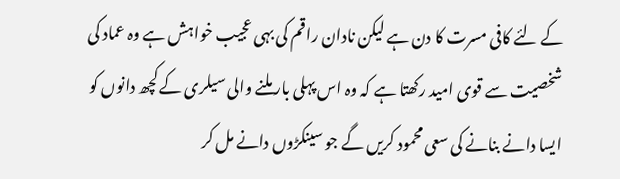کے لئے کافی مسرت کا دن ہے لیکن نادان راقم کی بہی عجیب خواہش ہے وہ عماد کی شخصیت سے قوی امید رکھتا ہے کہ وہ اس پہلی بار ملنے والی سیلری کے کچھ دانوں کو ایسا دانے بنانے کی سعی محمود کریں گے جو سینکڑوں دانے مل کر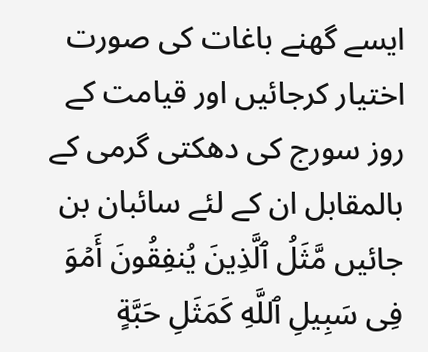ایسے گھنے باغات کی صورت اختیار کرجائیں اور قیامت کے روز سورج کی دھکتی گرمی کے بالمقابل ان کے لئے سائبان بن جائیں مَّثَلُ ٱلَّذِینَ یُنفِقُونَ أَمۡوَ فِی سَبِیلِ ٱللَّهِ كَمَثَلِ حَبَّةٍ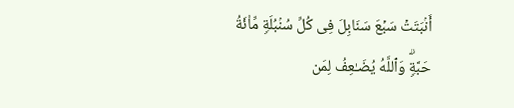أَنۢبَتَتۡ سَبۡعَ سَنَابِلَ فِی كُلِّ سُنۢبُلَةࣲ مِّا۟ئَةُ حَبَّةࣲۗ وَٱللَّهُ یُضَـٰعِفُ لِمَن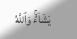یَشَاۤءُۚ وَٱللَّهُ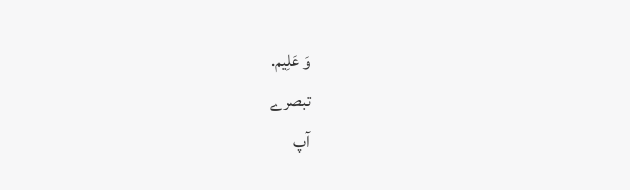وَ عَلِیم.
تبصرے
آپ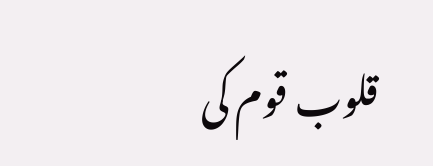قلوب قوم کی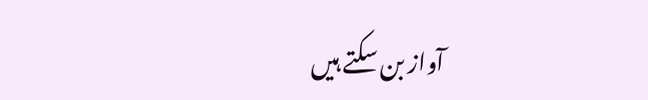آواز بن سکتے ہیں